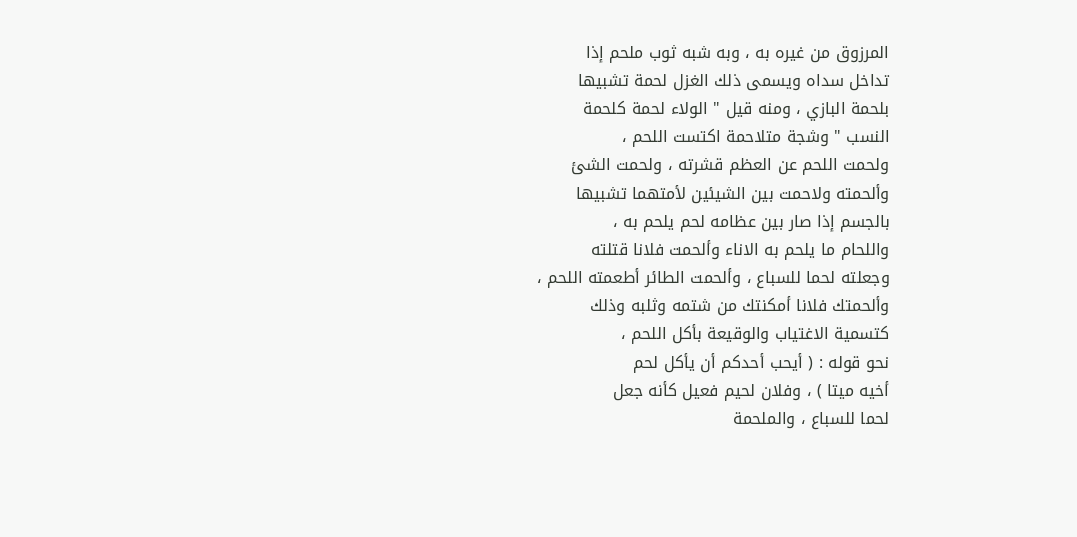المرزوق من غيره به ، وبه شبه ثوب ملحم إذا
تداخل سداه ويسمى ذلك الغزل لحمة تشبيها
بلحمة البازي ، ومنه قيل " الولاء لحمة كلحمة
النسب " وشجة متلاحمة اكتست اللحم ،
ولحمت اللحم عن العظم قشرته ، ولحمت الشئ
وألحمته ولاحمت بين الشيئين لأمتهما تشبيها
بالجسم إذا صار بين عظامه لحم يلحم به ،
واللحام ما يلحم به الاناء وألحمت فلانا قتلته
وجعلته لحما للسباع ، وألحمت الطائر أطعمته اللحم ،
وألحمتك فلانا أمكنتك من شتمه وثلبه وذلك
كتسمية الاغتياب والوقيعة بأكل اللحم ،
نحو قوله : ( أيحب أحدكم أن يأكل لحم
أخيه ميتا ) ، وفلان لحيم فعيل كأنه جعل
لحما للسباع ، والملحمة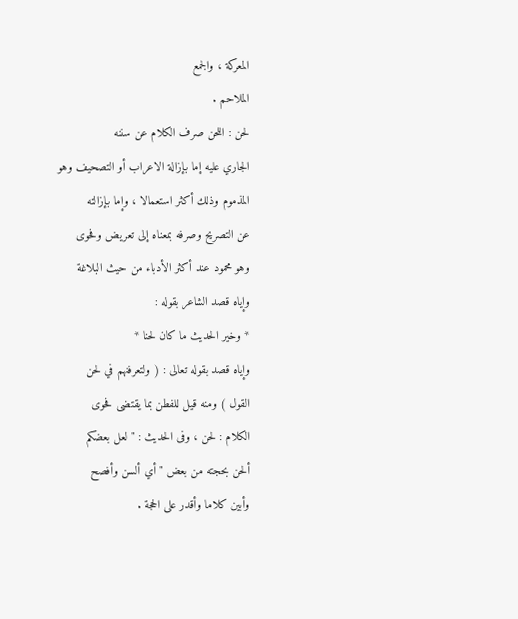المعركة ، والجمع
الملاحم .
لحن : اللحن صرف الكلام عن سننه
الجاري عليه إما بإزالة الاعراب أو التصحيف وهو
المذموم وذلك أكثر استعمالا ، وإما بإزالته
عن التصريح وصرفه بمعناه إلى تعريض وفحوى
وهو محمود عند أكثر الأدباء من حيث البلاغة
وإياه قصد الشاعر بقوله :
* وخير الحديث ما كان لحنا *
وإياه قصد بقوله تعالى : ( ولتعرفنهم في لحن
القول ) ومنه قيل للفطن بما يقتضى فحوى
الكلام : لحن ، وفى الحديث : " لعل بعضكم
ألحن بحجته من بعض " أي ألسن وأفصح
وأبين كلاما وأقدر على الحجة .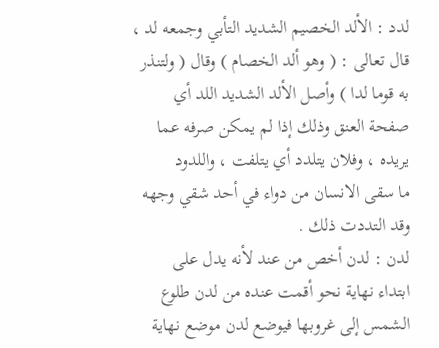لدد : الألد الخصيم الشديد التأبي وجمعه لد ،
قال تعالى : ( وهو ألد الخصام ) وقال ( ولتنذر
به قوما لدا ) وأصل الألد الشديد اللد أي
صفحة العنق وذلك إذا لم يمكن صرفه عما
يريده ، وفلان يتلدد أي يتلفت ، واللدود
ما سقى الانسان من دواء في أحد شقي وجهه
وقد التددت ذلك .
لدن : لدن أخص من عند لأنه يدل على
ابتداء نهاية نحو أقمت عنده من لدن طلوع
الشمس إلى غروبها فيوضع لدن موضع نهاية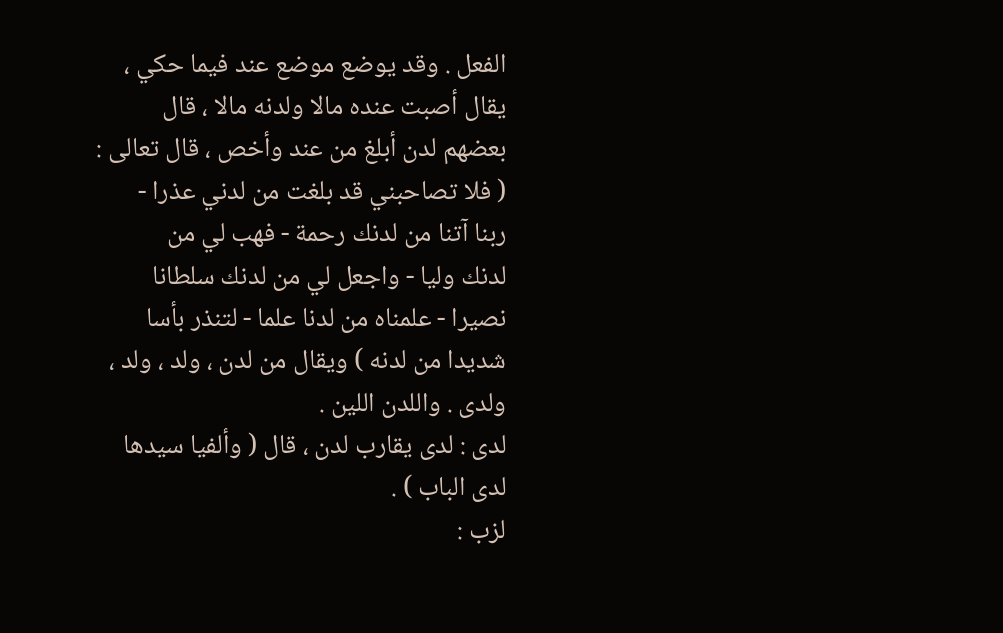الفعل . وقد يوضع موضع عند فيما حكي ،
يقال أصبت عنده مالا ولدنه مالا ، قال
بعضهم لدن أبلغ من عند وأخص ، قال تعالى :
( فلا تصاحبني قد بلغت من لدني عذرا -
ربنا آتنا من لدنك رحمة - فهب لي من
لدنك وليا - واجعل لي من لدنك سلطانا
نصيرا - علمناه من لدنا علما - لتنذر بأسا
شديدا من لدنه ) ويقال من لدن ، ولد ، ولد ،
ولدى . واللدن اللين .
لدى : لدى يقارب لدن ، قال ( وألفيا سيدها
لدى الباب ) .
لزب :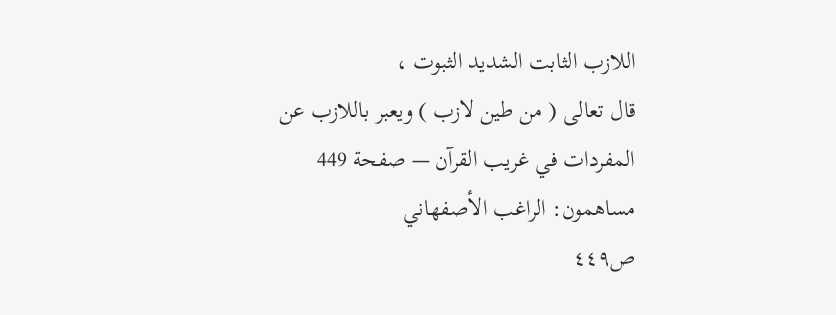اللازب الثابت الشديد الثبوت ،
قال تعالى ( من طين لازب ) ويعبر باللازب عن
المفردات في غريب القرآن — صفحة 449
مساهمون: الراغب الأصفهاني
ص٤٤٩